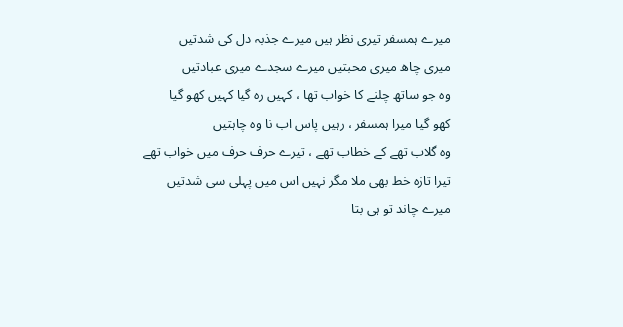میرے ہمسفر تیری نظر ہیں میرے جذبہ دل کی شدتیں
میری چاھ میری محبتیں میرے سجدے میری عبادتیں
وہ جو ساتھ چلنے کا خواب تھا ، کہیں رہ گیا کہیں کھو گیا
کھو گیا میرا ہمسفر ، رہیں پاس اب نا وہ چاہتیں
وہ گلاب تھے کے خطاب تھے ، تیرے حرف حرف میں خواب تھے
تیرا تازہ خط بھی ملا مگر نہیں اس میں پہلی سی شدتیں
میرے چاند تو ہی بتا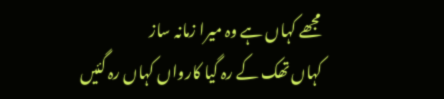مجھے کہاں ہے وہ میرا زمانہ ساز
کہاں تھک کے رہ گیا کارواں کہاں رہ گئیں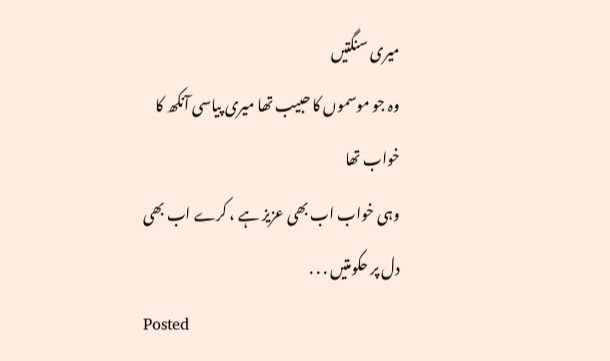میری سنگتیں
وہ جو موسموں کا حبیب تھا میری پیاسی آنکھ کا خواب تھا
وہی خواب اب بھی عزیز ہے ، کرے اب بھی دل پر حکومتیں . . .
Posted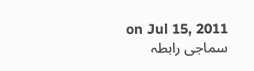on Jul 15, 2011
سماجی رابطہ